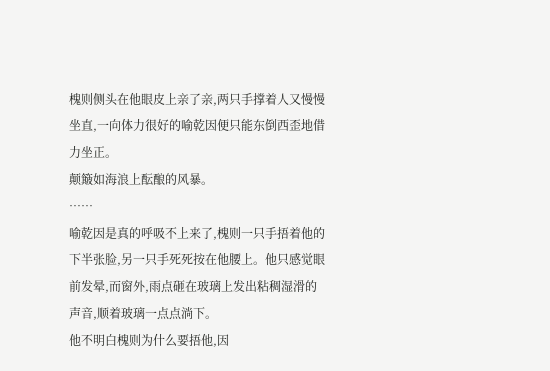槐则侧头在他眼皮上亲了亲,两只手撑着人又慢慢坐直,一向体力很好的喻乾因便只能东倒西歪地借力坐正。
颠簸如海浪上酝酿的风暴。
……
喻乾因是真的呼吸不上来了,槐则一只手捂着他的下半张脸,另一只手死死按在他腰上。他只感觉眼前发晕,而窗外,雨点砸在玻璃上发出粘稠湿滑的声音,顺着玻璃一点点淌下。
他不明白槐则为什么要捂他,因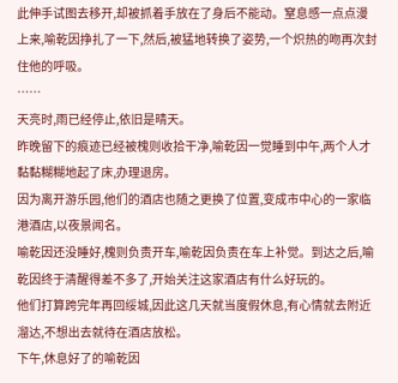此伸手试图去移开,却被抓着手放在了身后不能动。窒息感一点点漫上来,喻乾因挣扎了一下,然后,被猛地转换了姿势,一个炽热的吻再次封住他的呼吸。
……
天亮时,雨已经停止,依旧是晴天。
昨晚留下的痕迹已经被槐则收拾干净,喻乾因一觉睡到中午,两个人才黏黏糊糊地起了床,办理退房。
因为离开游乐园,他们的酒店也随之更换了位置,变成市中心的一家临港酒店,以夜景闻名。
喻乾因还没睡好,槐则负责开车,喻乾因负责在车上补觉。到达之后,喻乾因终于清醒得差不多了,开始关注这家酒店有什么好玩的。
他们打算跨完年再回绥城,因此这几天就当度假休息,有心情就去附近溜达,不想出去就待在酒店放松。
下午,休息好了的喻乾因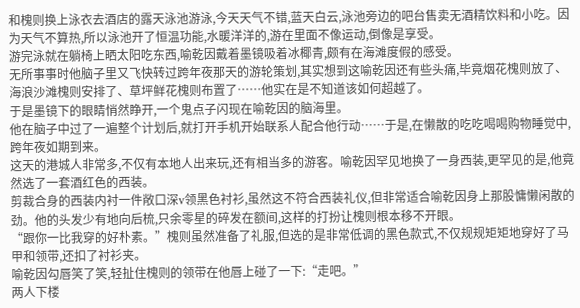和槐则换上泳衣去酒店的露天泳池游泳,今天天气不错,蓝天白云,泳池旁边的吧台售卖无酒精饮料和小吃。因为天气不算热,所以泳池开了恒温功能,水暖洋洋的,游在里面不像运动,倒像是享受。
游完泳就在躺椅上晒太阳吃东西,喻乾因戴着墨镜吸着冰椰青,颇有在海滩度假的感受。
无所事事时他脑子里又飞快转过跨年夜那天的游轮策划,其实想到这喻乾因还有些头痛,毕竟烟花槐则放了、海浪沙滩槐则安排了、草坪鲜花槐则布置了……他实在是不知道该如何超越了。
于是墨镜下的眼睛悄然睁开,一个鬼点子闪现在喻乾因的脑海里。
他在脑子中过了一遍整个计划后,就打开手机开始联系人配合他行动……于是,在懒散的吃吃喝喝购物睡觉中,跨年夜如期到来。
这天的港城人非常多,不仅有本地人出来玩,还有相当多的游客。喻乾因罕见地换了一身西装,更罕见的是,他竟然选了一套酒红色的西装。
剪裁合身的西装内衬一件敞口深v领黑色衬衫,虽然这不符合西装礼仪,但非常适合喻乾因身上那股慵懒闲散的劲。他的头发少有地向后梳,只余零星的碎发在额间,这样的打扮让槐则根本移不开眼。
“跟你一比我穿的好朴素。”槐则虽然准备了礼服,但选的是非常低调的黑色款式,不仅规规矩矩地穿好了马甲和领带,还扣了衬衫夹。
喻乾因勾唇笑了笑,轻扯住槐则的领带在他唇上碰了一下:“走吧。”
两人下楼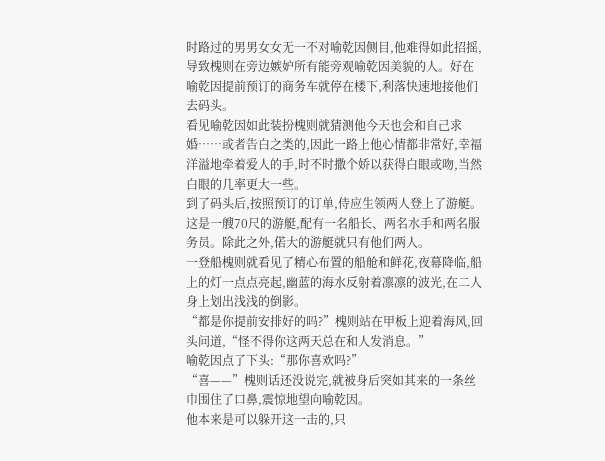时路过的男男女女无一不对喻乾因侧目,他难得如此招摇,导致槐则在旁边嫉妒所有能旁观喻乾因美貌的人。好在喻乾因提前预订的商务车就停在楼下,利落快速地接他们去码头。
看见喻乾因如此装扮槐则就猜测他今天也会和自己求婚……或者告白之类的,因此一路上他心情都非常好,幸福洋溢地牵着爱人的手,时不时撒个娇以获得白眼或吻,当然白眼的几率更大一些。
到了码头后,按照预订的订单,侍应生领两人登上了游艇。这是一艘70尺的游艇,配有一名船长、两名水手和两名服务员。除此之外,偌大的游艇就只有他们两人。
一登船槐则就看见了精心布置的船舱和鲜花,夜幕降临,船上的灯一点点亮起,幽蓝的海水反射着凛凛的波光,在二人身上划出浅浅的倒影。
“都是你提前安排好的吗?”槐则站在甲板上迎着海风,回头问道,“怪不得你这两天总在和人发消息。”
喻乾因点了下头:“那你喜欢吗?”
“喜——”槐则话还没说完,就被身后突如其来的一条丝巾围住了口鼻,震惊地望向喻乾因。
他本来是可以躲开这一击的,只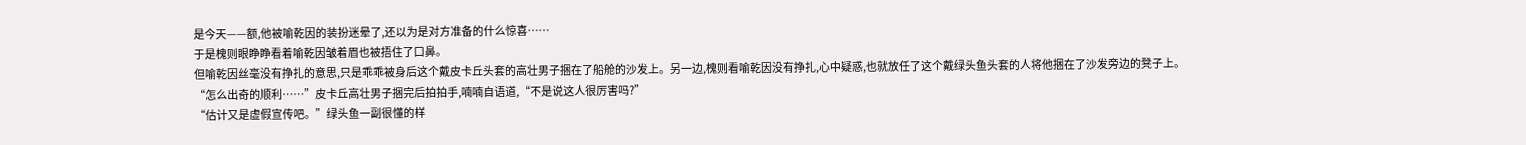是今天——额,他被喻乾因的装扮迷晕了,还以为是对方准备的什么惊喜……
于是槐则眼睁睁看着喻乾因皱着眉也被捂住了口鼻。
但喻乾因丝毫没有挣扎的意思,只是乖乖被身后这个戴皮卡丘头套的高壮男子捆在了船舱的沙发上。另一边,槐则看喻乾因没有挣扎,心中疑惑,也就放任了这个戴绿头鱼头套的人将他捆在了沙发旁边的凳子上。
“怎么出奇的顺利……”皮卡丘高壮男子捆完后拍拍手,喃喃自语道,“不是说这人很厉害吗?”
“估计又是虚假宣传吧。”绿头鱼一副很懂的样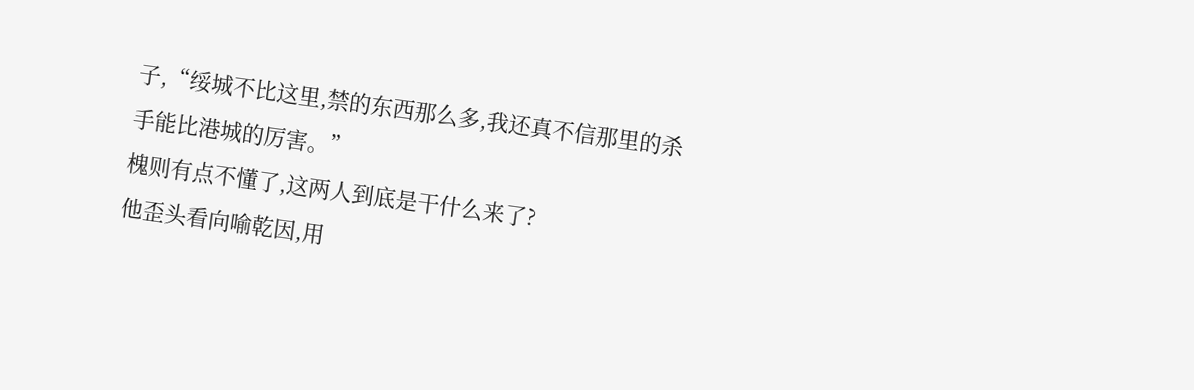子,“绥城不比这里,禁的东西那么多,我还真不信那里的杀手能比港城的厉害。”
槐则有点不懂了,这两人到底是干什么来了?
他歪头看向喻乾因,用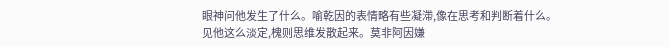眼神问他发生了什么。喻乾因的表情略有些凝滞,像在思考和判断着什么。
见他这么淡定,槐则思维发散起来。莫非阿因嫌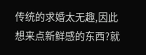传统的求婚太无趣,因此想来点新鲜感的东西?就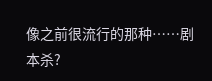像之前很流行的那种……剧本杀?